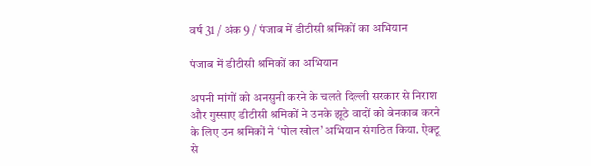वर्ष 31 / अंक 9 / पंजाब में डीटीसी श्रमिकों का अभियान

पंजाब में डीटीसी श्रमिकों का अभियान

अपनी मांगों को अनसुनी करने के चलते दिल्ली सरकार से निराश और गुस्साए डीटीसी श्रमिकों ने उनके झूठे वादों को बेनकाब करने के लिए उन श्रमिकों ने ‘पोल खोल’ अभियान संगठित किया. ऐक्टू से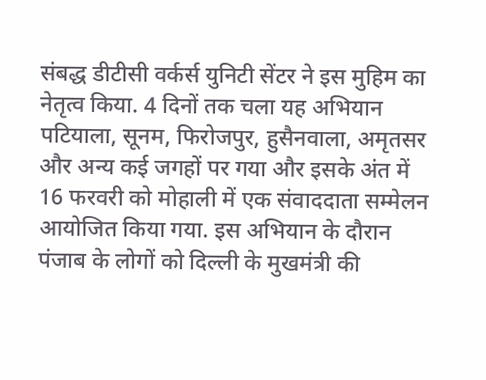संबद्ध डीटीसी वर्कर्स युनिटी सेंटर ने इस मुहिम का नेतृत्व किया. 4 दिनों तक चला यह अभियान पटियाला, सूनम, फिरोजपुर, हुसैनवाला, अमृतसर और अन्य कई जगहों पर गया और इसके अंत में 16 फरवरी को मोहाली में एक संवाददाता सम्मेलन आयोजित किया गया. इस अभियान के दौरान पंजाब के लोगों को दिल्ली के मुखमंत्री की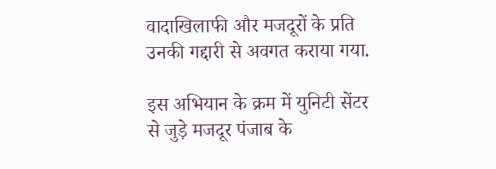वादाखिलाफी और मजदूरों के प्रति उनकी गद्दारी से अवगत कराया गया.

इस अभियान के क्रम में युनिटी सेंटर से जुड़े मजदूर पंजाब के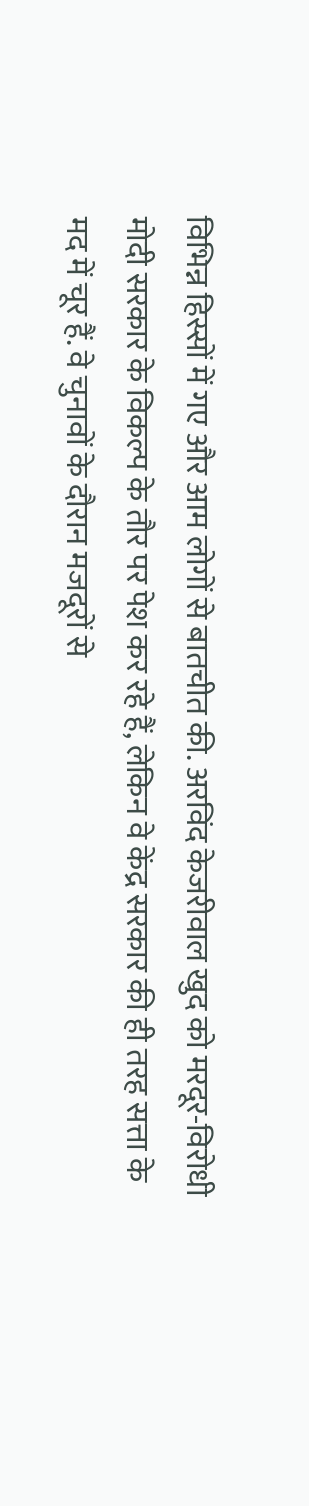विभिन्न हिस्सों में गए और आम लोगों से बातचीत की. अरविंद केजरीवाल खुद को मरदूर-विरोधी मोदी सरकार के विकल्प के तौर पर पेश कर रहे हैं, लेकिन वे केंद्र सरकार की ही तरह सत्ता के मद में चूर हैं. वे चुनावों के दौरान मजदूरों से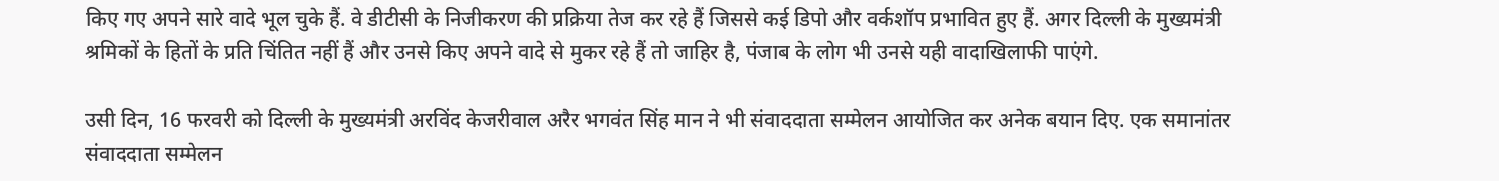किए गए अपने सारे वादे भूल चुके हैं. वे डीटीसी के निजीकरण की प्रक्रिया तेज कर रहे हैं जिससे कई डिपो और वर्कशॉप प्रभावित हुए हैं. अगर दिल्ली के मुख्यमंत्री श्रमिकों के हितों के प्रति चिंतित नहीं हैं और उनसे किए अपने वादे से मुकर रहे हैं तो जाहिर है, पंजाब के लोग भी उनसे यही वादाखिलाफी पाएंगे.

उसी दिन, 16 फरवरी को दिल्ली के मुख्यमंत्री अरविंद केजरीवाल अरैर भगवंत सिंह मान ने भी संवाददाता सम्मेलन आयोजित कर अनेक बयान दिए. एक समानांतर संवाददाता सम्मेलन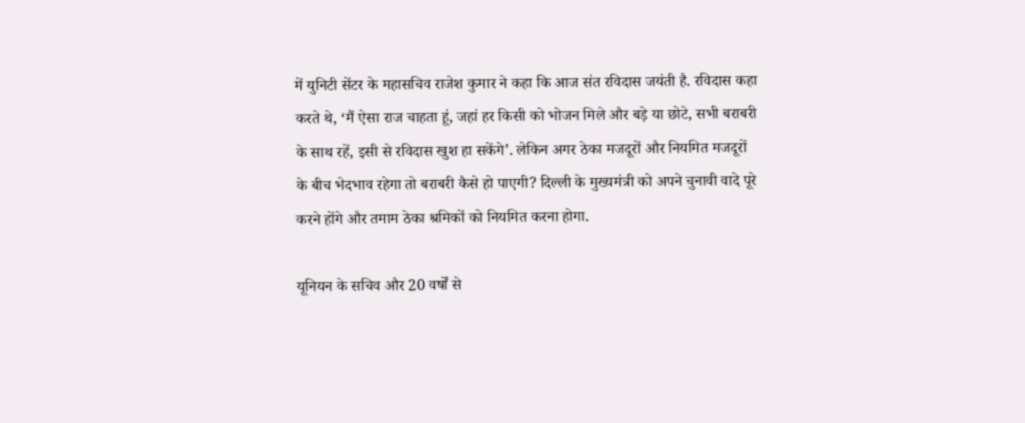में युनिटी सेंटर के महासचिव राजेश कुमार ने कहा कि आज संत रविदास जयंती है. रविदास कहा करते थे, ‘मैं ऐसा राज चाहता हूं, जहां हर किसी को भोजन मिले और बड़े या छोटे, सभी बराबरी के साथ रहें, इसी से रविदास खुश हा सकेंगे’. लेकिन अगर ठेका मजदूरों और नियमित मजदूरों के बीच भेदभाव रहेगा तो बराबरी कैसे हो पाएगी? दिल्ली के मुख्यमंत्री को अपने चुनावी वादे पूरे करने होंगे और तमाम ठेका श्रमिकों को नियमित करना होगा.

यूनियन के सचिव और 20 वर्षों से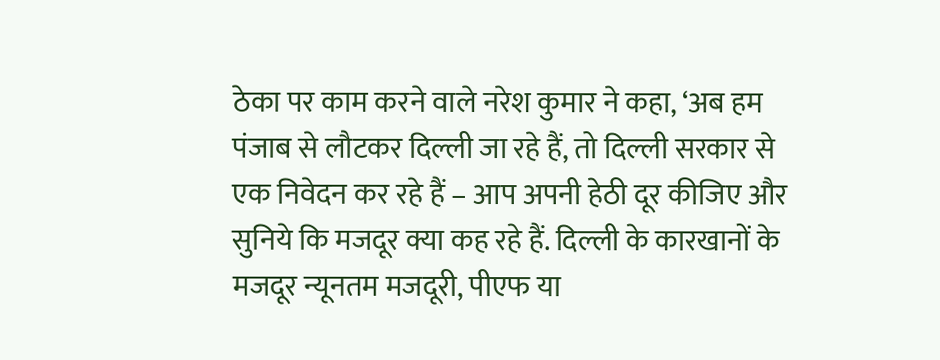ठेका पर काम करने वाले नरेश कुमार ने कहा, ‘अब हम पंजाब से लौटकर दिल्ली जा रहे हैं, तो दिल्ली सरकार से एक निवेदन कर रहे हैं – आप अपनी हेठी दूर कीजिए और सुनिये कि मजदूर क्या कह रहे हैं. दिल्ली के कारखानों के मजदूर न्यूनतम मजदूरी, पीएफ या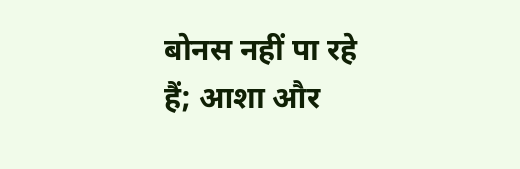बोनस नहीं पा रहे हैं; आशा और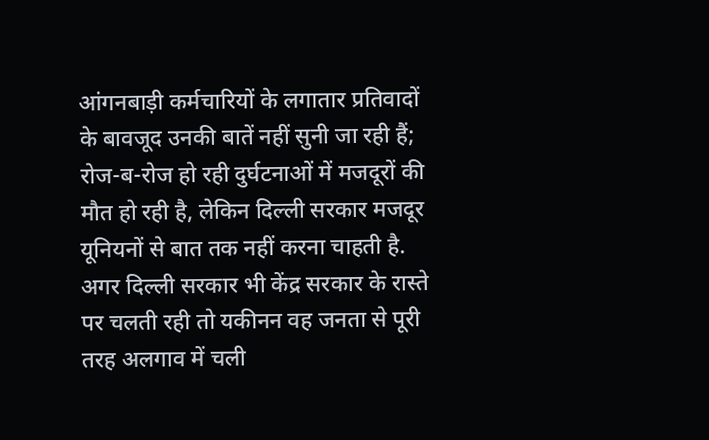आंगनबाड़ी कर्मचारियों के लगातार प्रतिवादों के बावजूद उनकी बातें नहीं सुनी जा रही हैं; रोज-ब-रोज हो रही दुर्घटनाओं में मजदूरों की मौत हो रही है, लेकिन दिल्ली सरकार मजदूर यूनियनों से बात तक नहीं करना चाहती है. अगर दिल्ली सरकार भी केंद्र सरकार के रास्ते पर चलती रही तो यकीनन वह जनता से पूरी तरह अलगाव में चली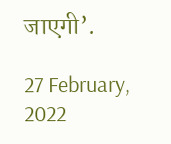जाएगी’.

27 February, 2022